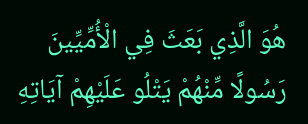هُوَ الَّذِي بَعَثَ فِي الْأُمِّيِّينَ رَسُولًا مِّنْهُمْ يَتْلُو عَلَيْهِمْ آيَاتِهِ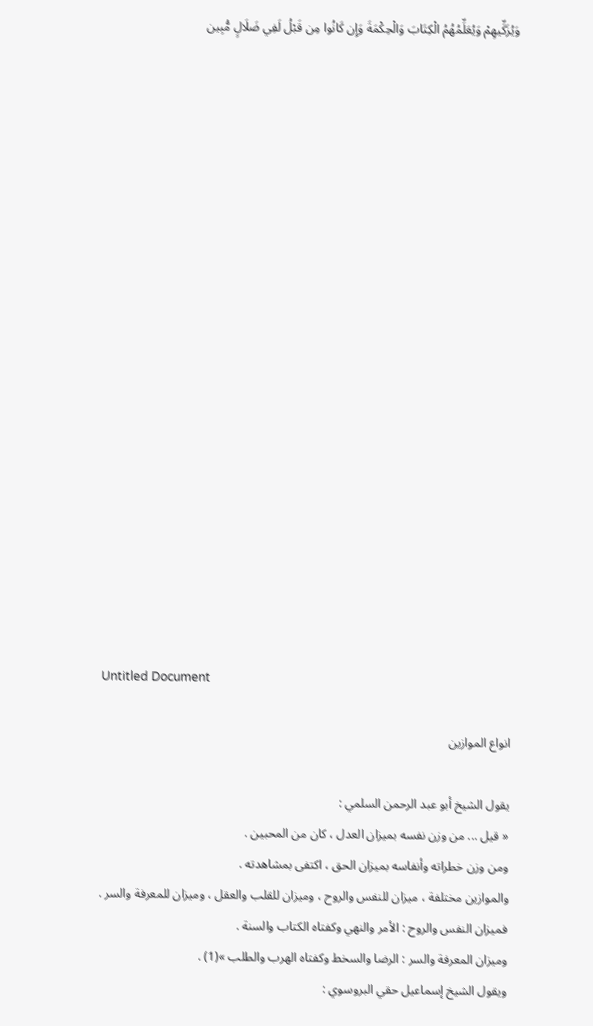وَيُزَكِّيهِمْ وَيُعَلِّمُهُمُ الْكِتَابَ وَالْحِكْمَةَ وَإِن كَانُوا مِن قَبْلُ لَفِي ضَلَالٍ مُّبِين




















Untitled Document

انواع الموازين

يقول الشيخ أبو عبد الرحمن السلمي :
« قيل ... من وزن نفسه بميزان العدل ، كان من المحبين .
ومن وزن خطراته وأنفاسه بميزان الحق ، اكتفى بمشاهدته .
والموازين مختلفة ، ميزان للنفس والروح ، وميزان للقلب والعقل ، وميزان للمعرفة والسر .
فميزان النفس والروح : الأمر والنهي وكفتاه الكتاب والسنة .
وميزان المعرفة والسر : الرضا والسخط وكفتاه الهرب والطلب »(1) .
ويقول الشيخ إسماعيل حقي البروسوي :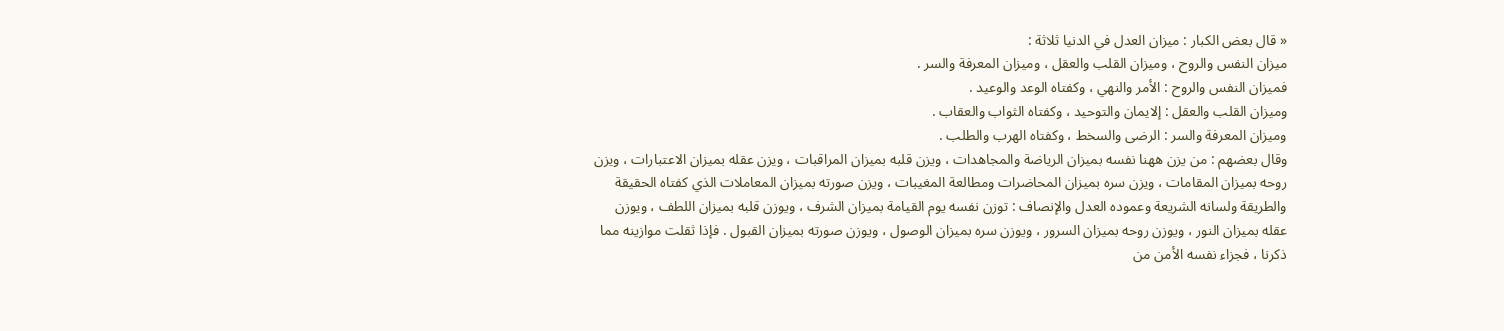« قال بعض الكبار : ميزان العدل في الدنيا ثلاثة :
ميزان النفس والروح ، وميزان القلب والعقل ، وميزان المعرفة والسر .
فميزان النفس والروح : الأمر والنهي ، وكفتاه الوعد والوعيد .
وميزان القلب والعقل : إلايمان والتوحيد ، وكفتاه الثواب والعقاب .
وميزان المعرفة والسر : الرضى والسخط ، وكفتاه الهرب والطلب .
وقال بعضهم : من يزن ههنا نفسه بميزان الرياضة والمجاهدات ، ويزن قلبه بميزان المراقبات ، ويزن عقله بميزان الاعتبارات ، ويزن روحه بميزان المقامات ، ويزن سره بميزان المحاضرات ومطالعة المغيبات ، ويزن صورته بميزان المعاملات الذي كفتاه الحقيقة والطريقة ولسانه الشريعة وعموده العدل والإنصاف : توزن نفسه يوم القيامة بميزان الشرف ، ويوزن قلبه بميزان اللطف ، ويوزن عقله بميزان النور ، ويوزن روحه بميزان السرور ، ويوزن سره بميزان الوصول ، ويوزن صورته بميزان القبول . فإذا ثقلت موازينه مما ذكرنا ، فجزاء نفسه الأمن من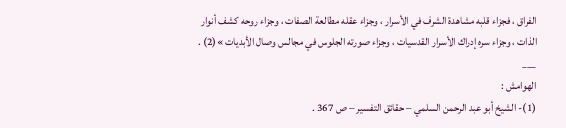الفراق ، فجزاء قلبه مشاهدة الشرف في الأسرار ، وجزاء عقله مطالعة الصفات ، وجزاء روحه كشف أنوار الذات ، وجزاء سره إدراك الأسرار القدسيات ، وجزاء صورته الجلوس في مجالس وصال الأبديات »(2) .
___
الهوامش :
(1)- الشيخ أبو عبد الرحمن السلمي – حقائق التفسير – ص 367 .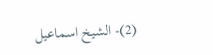(2)- الشيخ اسماعيل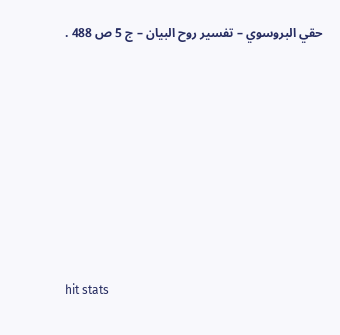حقي البروسوي – تفسير روح البيان – ج 5 ص 488 .








hit stats